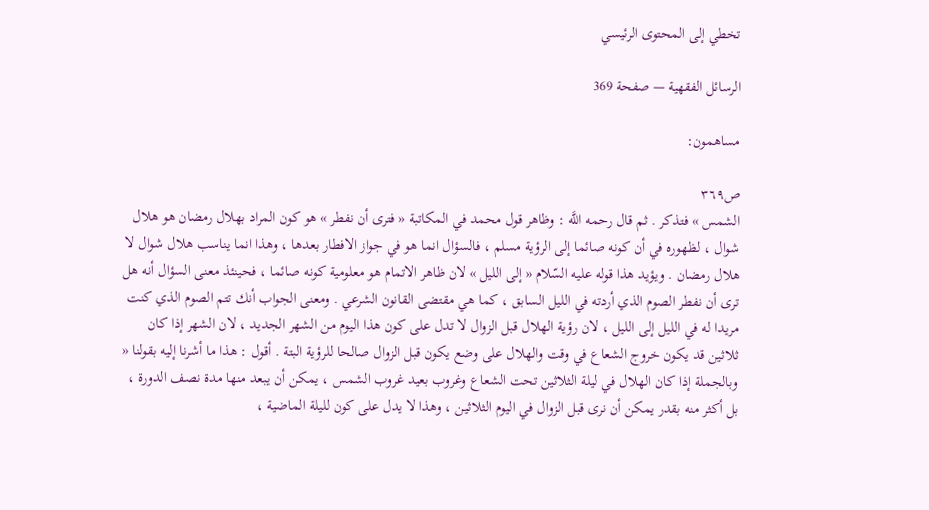تخطي إلى المحتوى الرئيسي

الرسائل الفقهية — صفحة 369

مساهمون:

ص٣٦٩
الشمس » فتذكر . ثم قال رحمه اللَّه : وظاهر قول محمد في المكاتبة « فترى أن نفطر » هو كون المراد بهلال رمضان هو هلال شوال ، لظهوره في أن كونه صائما إلى الرؤية مسلم ، فالسؤال انما هو في جواز الافطار بعدها ، وهذا انما يناسب هلال شوال لا هلال رمضان . ويؤيد هذا قوله عليه السّلام « إلى الليل » لان ظاهر الاتمام هو معلومية كونه صائما ، فحينئذ معنى السؤال أنه هل ترى أن نفطر الصوم الذي أردته في الليل السابق ، كما هي مقتضى القانون الشرعي . ومعنى الجواب أنك تتم الصوم الذي كنت مريدا له في الليل إلى الليل ، لان رؤية الهلال قبل الزوال لا تدل على كون هذا اليوم من الشهر الجديد ، لان الشهر إذا كان ثلاثين قد يكون خروج الشعاع في وقت والهلال على وضع يكون قبل الزوال صالحا للرؤية البتة . أقول : هذا ما أشرنا إليه بقولنا « وبالجملة إذا كان الهلال في ليلة الثلاثين تحت الشعاع وغروب بعيد غروب الشمس ، يمكن أن يبعد منها مدة نصف الدورة ، بل أكثر منه بقدر يمكن أن نرى قبل الزوال في اليوم الثلاثين ، وهذا لا يدل على كون لليلة الماضية ،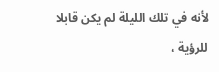لأنه في تلك الليلة لم يكن قابلا للرؤية ،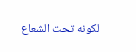لكونه تحت الشعاع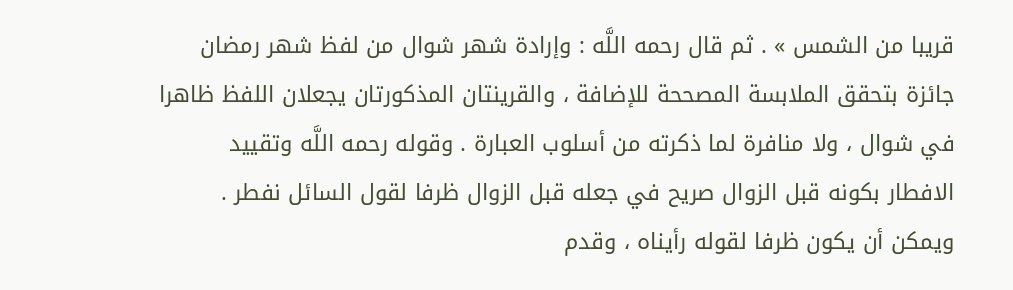قريبا من الشمس » . ثم قال رحمه اللَّه : وإرادة شهر شوال من لفظ شهر رمضان جائزة بتحقق الملابسة المصححة للإضافة ، والقرينتان المذكورتان يجعلان اللفظ ظاهرا في شوال ، ولا منافرة لما ذكرته من أسلوب العبارة . وقوله رحمه اللَّه وتقييد الافطار بكونه قبل الزوال صريح في جعله قبل الزوال ظرفا لقول السائل نفطر . ويمكن أن يكون ظرفا لقوله رأيناه ، وقدم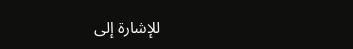للإشارة إلى